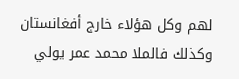لهم وكل هؤلاء خارج أفغانستان وكذلك فالملا محمد عمر يولي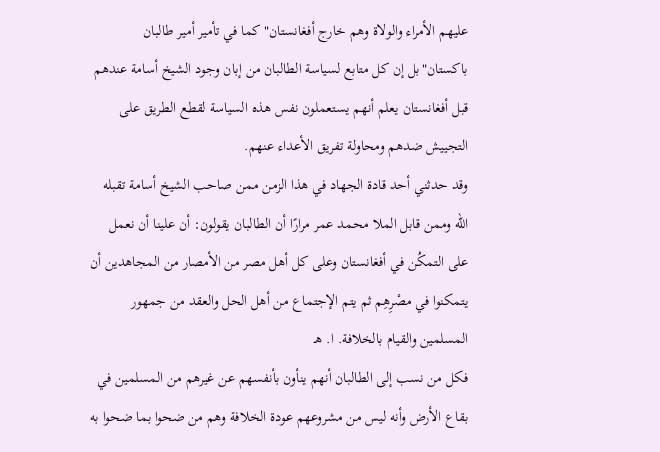عليهم الأمراء والولاة وهم خارج أفغانستان"كما في تأمير أمير طالبان باكستان"بل إن كل متابع لسياسة الطالبان من إبان وجود الشيخ أسامة عندهم قبل أفغانستان يعلم أنهم يستعملون نفس هذه السياسة لقطع الطريق على التجييش ضدهم ومحاولة تفريق الأعداء عنهم.
وقد حدثني أحد قادة الجهاد في هذا الزمن ممن صاحب الشيخ أسامة تقبله الله وممن قابل الملا محمد عمر مرارًا أن الطالبان يقولون: أن علينا أن نعمل على التمكُن في أفغانستان وعلى كل أهل مصر من الأمصار من المجاهدين أن يتمكنوا في مصْرِهِم ثم يتم الإجتماع من أهل الحل والعقد من جمهور المسلمين والقيام بالخلافة. ا. هـ
فكل من نسب إلى الطالبان أنهم ينأون بأنفسهم عن غيرهم من المسلمين في بقاع الأرض وأنه ليس من مشروعهم عودة الخلافة وهم من ضحوا بما ضحوا به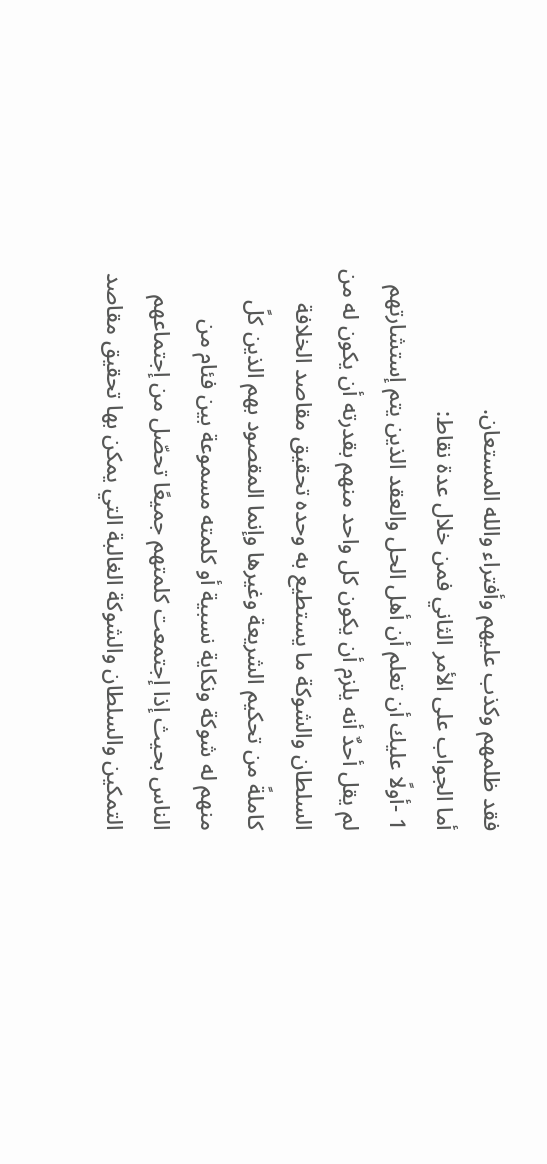فقد ظلمهم وكذب عليهم وأفتراء والله المستعان.
أما الجواب على الأمر الثاني فمن خلال عدة نقاط:
1 -أولًا عليك أن تعلم أن أهل الحل والعقد الذين يتم إستشارتهم لم يقل أحدٌ أنه يلزم أن يكون كل واحد منهم بقدرته أن يكون له من السلطان والشوكة ما يستطيع به وحده تحقيق مقاصد الخلافة كاملةً من تحكيم الشريعة وغيرها وإنما المقصود بهم الذين كلً منهم له شوكة ونكاية نسبية أو كلمته مسموعة بين فئام من الناس بحيث إذا إجتمعت كلمتهم جميعًا تحصّل من إجتماعهم التمكين والسلطان والشوكة الغالبة التي يمكن بها تحقيق مقاصد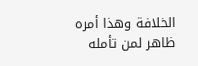الخلافة وهذا أمره ظاهر لمن تأمله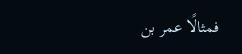فمثالًا عمر بن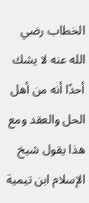الخطاب رضي الله عنه لا يشك أحدًا أنه من أهل الحل والعقد ومع هذا يقول شيخ الإسلام ابن تيمية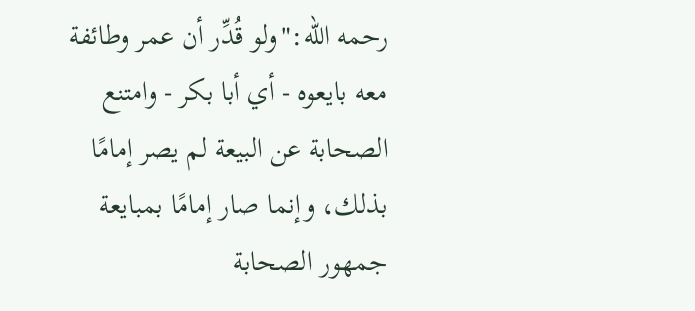رحمه الله:"ولو قُدِّر أن عمر وطائفة معه بايعوه - أي أبا بكر - وامتنع الصحابة عن البيعة لم يصر إمامًا بذلك، وإنما صار إمامًا بمبايعة جمهور الصحابة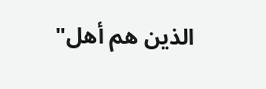الذين هم أهل"